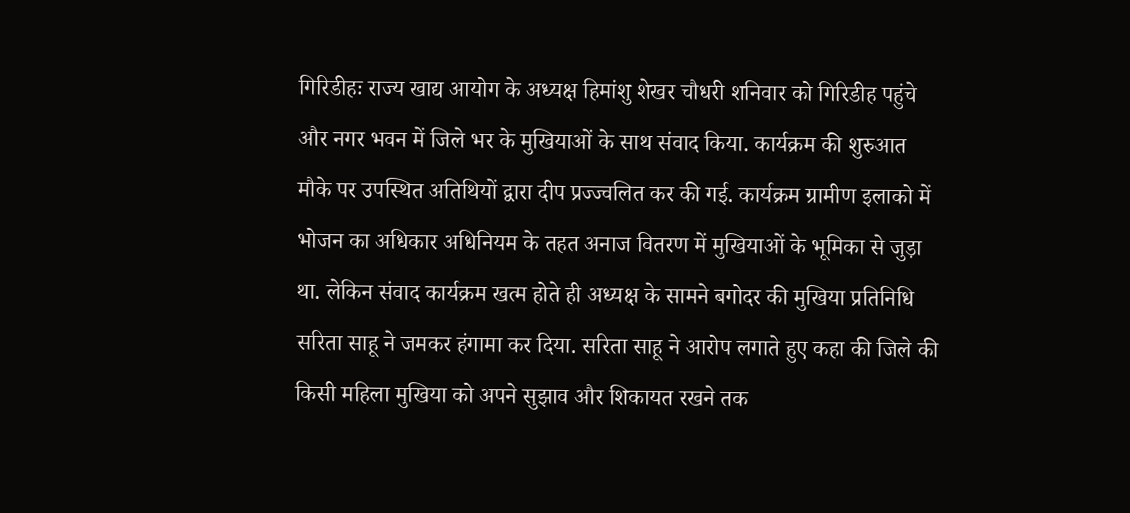गिरिडीहः राज्य खाद्य आयोग के अध्यक्ष हिमांशु शेखर चौधरी शनिवार को गिरिडीह पहुंचे और नगर भवन में जिले भर के मुखियाओं के साथ संवाद किया. कार्यक्रम की शुरुआत मौके पर उपस्थित अतिथियों द्वारा दीप प्रज्ज्वलित कर की गई. कार्यक्रम ग्रामीण इलाको में भोजन का अधिकार अधिनियम के तहत अनाज वितरण में मुखियाओं के भूमिका से जुड़ा था. लेकिन संवाद कार्यक्रम खत्म होते ही अध्यक्ष के सामने बगोदर की मुखिया प्रतिनिधि सरिता साहू ने जमकर हंगामा कर दिया. सरिता साहू ने आरोप लगाते हुए कहा की जिले की किसी महिला मुखिया को अपने सुझाव और शिकायत रखने तक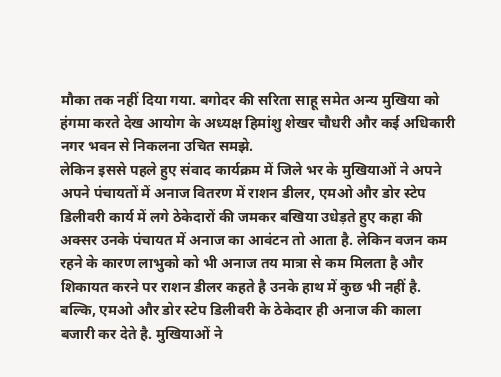मौका तक नहीं दिया गया. बगोदर की सरिता साहू समेत अन्य मुखिया को हंगमा करते देख आयोग के अध्यक्ष हिमांशु शेखर चौधरी और कई अधिकारी नगर भवन से निकलना उचित समझे.
लेकिन इससे पहले हुए संवाद कार्यक्रम में जिले भर के मुखियाओं ने अपने अपने पंचायतों में अनाज वितरण में राशन डीलर, एमओ और डोर स्टेप डिलीवरी कार्य में लगे ठेकेदारों की जमकर बखिया उधेड़ते हुए कहा की अक्सर उनके पंचायत में अनाज का आवंटन तो आता है. लेकिन वजन कम रहने के कारण लाभुको को भी अनाज तय मात्रा से कम मिलता है और शिकायत करने पर राशन डीलर कहते है उनके हाथ में कुछ भी नहीं है. बल्कि, एमओ और डोर स्टेप डिलीवरी के ठेकेदार ही अनाज की काला बजारी कर देते है. मुखियाओं ने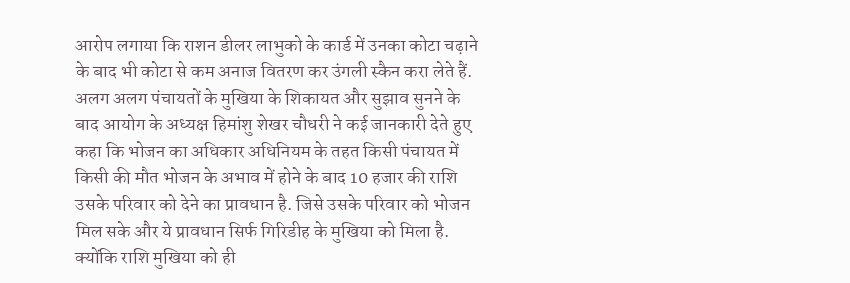आरोप लगाया कि राशन डीलर लाभुको के कार्ड में उनका कोटा चढ़ाने के बाद भी कोटा से कम अनाज वितरण कर उंगली स्कैन करा लेते हैं.
अलग अलग पंचायतों के मुखिया के शिकायत और सुझाव सुनने के बाद आयोग के अध्यक्ष हिमांशु शेखर चौधरी ने कई जानकारी देते हुए कहा कि भोजन का अधिकार अधिनियम के तहत किसी पंचायत में किसी की मौत भोजन के अभाव में होने के बाद 10 हजार की राशि उसके परिवार को देने का प्रावधान है. जिसे उसके परिवार को भोजन मिल सके और ये प्रावधान सिर्फ गिरिडीह के मुखिया को मिला है. क्योंकि राशि मुखिया को ही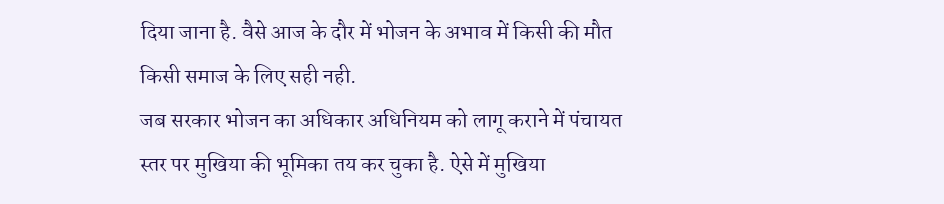दिया जाना है. वैसे आज के दौर में भोजन के अभाव में किसी की मौत किसी समाज के लिए सही नही.
जब सरकार भोजन का अधिकार अधिनियम को लागू कराने में पंचायत स्तर पर मुखिया की भूमिका तय कर चुका है. ऐसे में मुखिया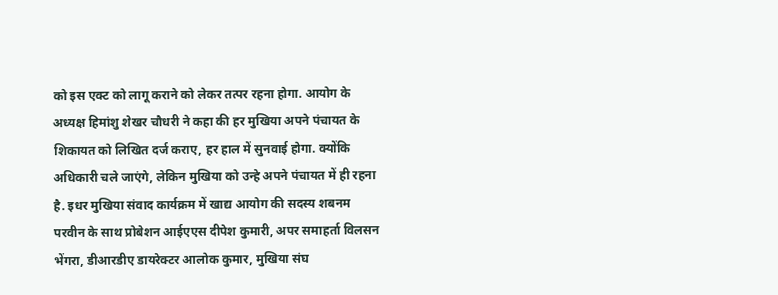को इस एक्ट को लागू कराने को लेकर तत्पर रहना होगा. आयोग के अध्यक्ष हिमांशु शेखर चौधरी ने कहा की हर मुखिया अपने पंचायत के शिकायत को लिखित दर्ज कराए, हर हाल में सुनवाई होगा. क्योंकि अधिकारी चले जाएंगे, लेकिन मुखिया को उन्हे अपने पंचायत में ही रहना है. इधर मुखिया संवाद कार्यक्रम में खाद्य आयोग की सदस्य शबनम परवीन के साथ प्रोबेशन आईएएस दीपेश कुमारी, अपर समाहर्ता विलसन भेंगरा, डीआरडीए डायरेक्टर आलोक कुमार, मुखिया संघ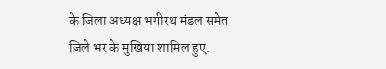के जिला अध्यक्ष भगीरथ मंडल समेत जिले भर के मुखिया शामिल हुए.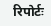रिपोर्टः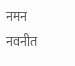नमन नवनीत